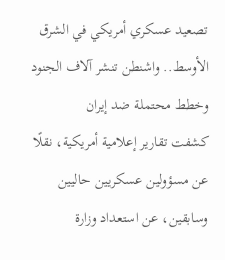تصعيد عسكري أمريكي في الشرق الأوسط.. واشنطن تنشر آلاف الجنود وخطط محتملة ضد إيران
كشفت تقارير إعلامية أمريكية، نقلًا عن مسؤولين عسكريين حاليين وسابقين، عن استعداد وزارة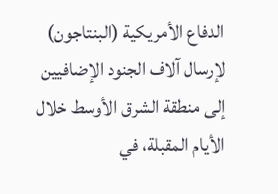الدفاع الأمريكية (البنتاجون) لإرسال آلاف الجنود الإضافيين إلى منطقة الشرق الأوسط خلال الأيام المقبلة، في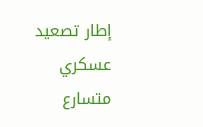إطار تصعيد عسكري متسارع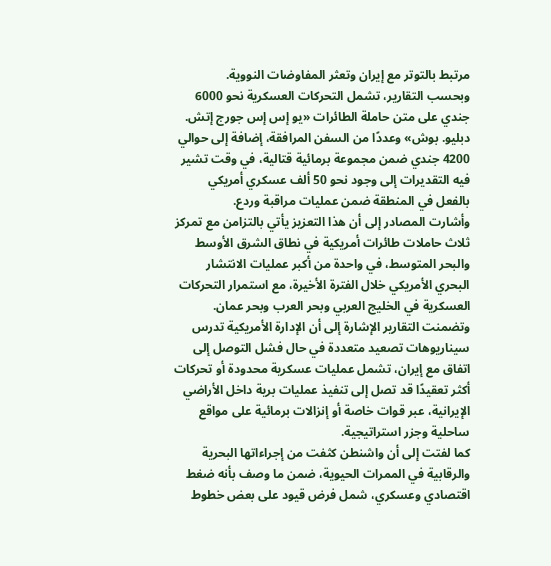مرتبط بالتوتر مع إيران وتعثر المفاوضات النووية.
وبحسب التقارير، تشمل التحركات العسكرية نحو 6000 جندي على متن حاملة الطائرات «يو إس إس جورج إتش. دبليو. بوش» وعددًا من السفن المرافقة، إضافة إلى حوالي 4200 جندي ضمن مجموعة برمائية قتالية، في وقت تشير فيه التقديرات إلى وجود نحو 50 ألف عسكري أمريكي بالفعل في المنطقة ضمن عمليات مراقبة وردع.
وأشارت المصادر إلى أن هذا التعزيز يأتي بالتزامن مع تمركز ثلاث حاملات طائرات أمريكية في نطاق الشرق الأوسط والبحر المتوسط، في واحدة من أكبر عمليات الانتشار البحري الأمريكي خلال الفترة الأخيرة، مع استمرار التحركات العسكرية في الخليج العربي وبحر العرب وبحر عمان.
وتضمنت التقارير الإشارة إلى أن الإدارة الأمريكية تدرس سيناريوهات تصعيد متعددة في حال فشل التوصل إلى اتفاق مع إيران، تشمل عمليات عسكرية محدودة أو تحركات أكثر تعقيدًا قد تصل إلى تنفيذ عمليات برية داخل الأراضي الإيرانية، عبر قوات خاصة أو إنزالات برمائية على مواقع ساحلية وجزر استراتيجية.
كما لفتت إلى أن واشنطن كثفت من إجراءاتها البحرية والرقابية في الممرات الحيوية، ضمن ما وصف بأنه ضغط اقتصادي وعسكري، شمل فرض قيود على بعض خطوط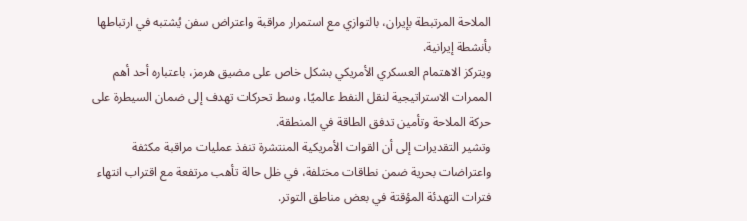الملاحة المرتبطة بإيران، بالتوازي مع استمرار مراقبة واعتراض سفن يُشتبه في ارتباطها بأنشطة إيرانية.
ويتركز الاهتمام العسكري الأمريكي بشكل خاص على مضيق هرمز، باعتباره أحد أهم الممرات الاستراتيجية لنقل النفط عالميًا، وسط تحركات تهدف إلى ضمان السيطرة على حركة الملاحة وتأمين تدفق الطاقة في المنطقة.
وتشير التقديرات إلى أن القوات الأمريكية المنتشرة تنفذ عمليات مراقبة مكثفة واعتراضات بحرية ضمن نطاقات مختلفة، في ظل حالة تأهب مرتفعة مع اقتراب انتهاء فترات التهدئة المؤقتة في بعض مناطق التوتر.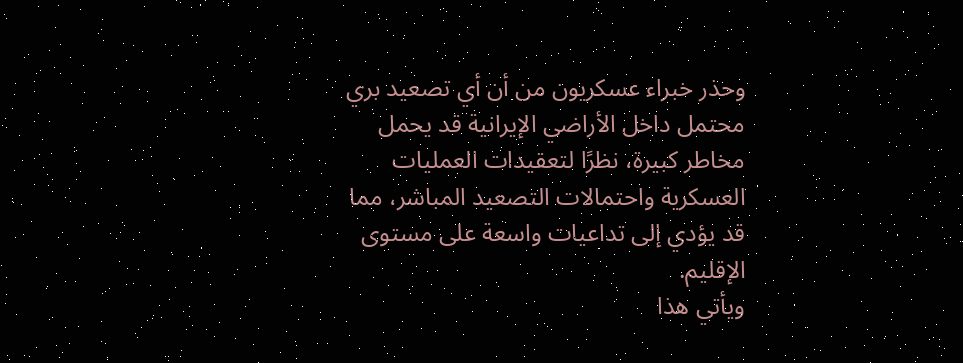وحذر خبراء عسكريون من أن أي تصعيد بري محتمل داخل الأراضي الإيرانية قد يحمل مخاطر كبيرة، نظرًا لتعقيدات العمليات العسكرية واحتمالات التصعيد المباشر، مما قد يؤدي إلى تداعيات واسعة على مستوى الإقليم.
ويأتي هذا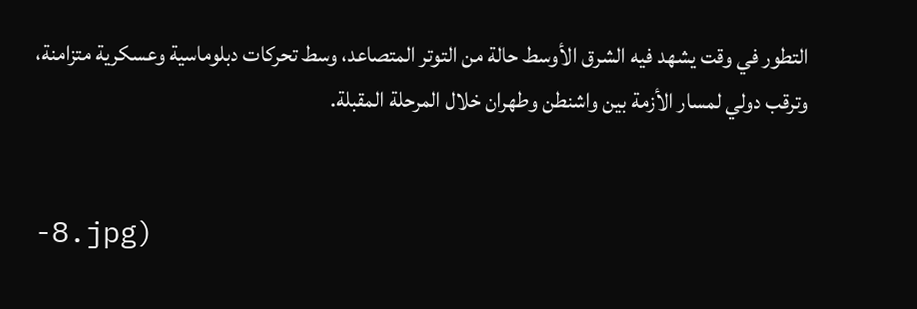التطور في وقت يشهد فيه الشرق الأوسط حالة من التوتر المتصاعد، وسط تحركات دبلوماسية وعسكرية متزامنة، وترقب دولي لمسار الأزمة بين واشنطن وطهران خلال المرحلة المقبلة.


-8.jpg)